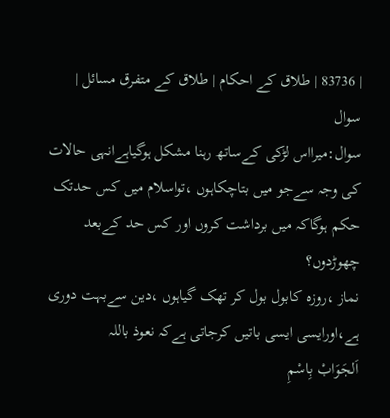| 83736 | طلاق کے احکام | طلاق کے متفرق مسائل |
سوال
سوال:میرااس لڑکی کےساتھ رہنا مشکل ہوگیاہےانہی حالات کی وجہ سےجو میں بتاچکاہوں ،تواسلام میں کس حدتک حکم ہوگاکہ میں برداشت کروں اور کس حد کےبعد چھوڑدوں؟
نماز ،روزہ کابول بول کر تھک گیاہوں ،دین سےبہت دوری ہے،اورایسی ایسی باتیں کرجاتی ہےکہ نعوذ باللہ
اَلجَوَابْ بِاسْمِ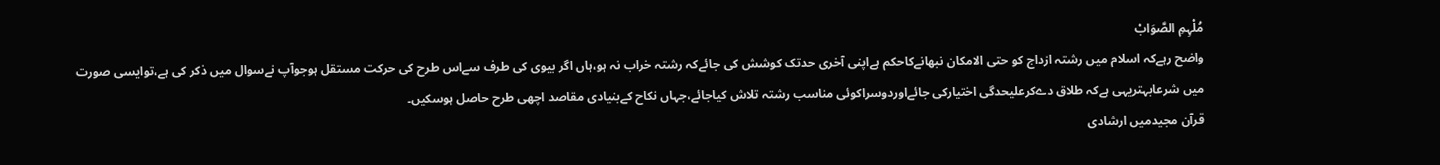مُلْہِمِ الصَّوَابْ
واضح رہےکہ اسلام میں رشتہ ازداج کو حتی الامکان نبھانےکاحکم ہےاپنی آخری حدتک کوشش کی جائےکہ رشتہ خراب نہ ہو،ہاں اگر بیوی کی طرف سےاس طرح کی حرکت مستقل ہوجوآپ نےسوال میں ذکر کی ہے،توایسی صورت میں شرعابہتریہی ہےکہ طلاق دےکرعلیحدگی اختیارکی جائےاوردوسراکوئی مناسب رشتہ تلاش کیاجائے،جہاں نکاح کےبنیادی مقاصد اچھی طرح حاصل ہوسکیں۔
قرآن مجیدمیں ارشادی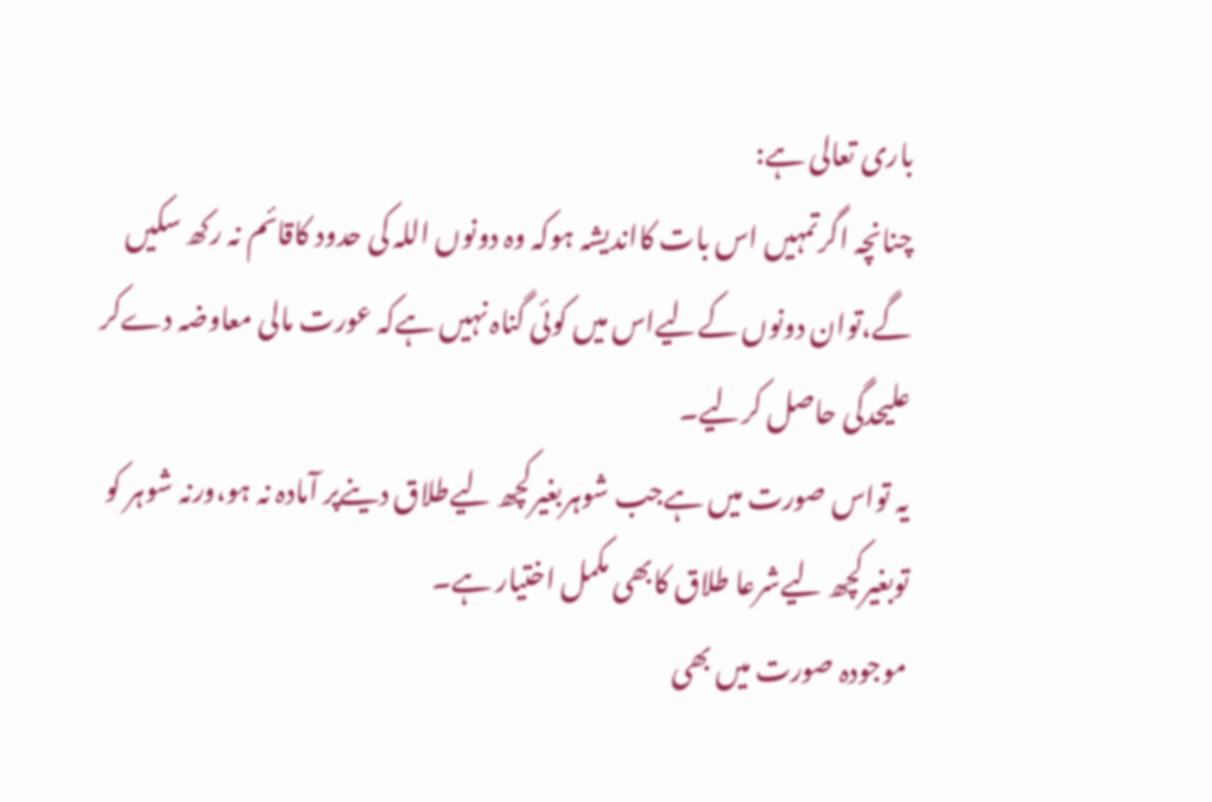باری تعالی ہے:
چنانچہ اگرتمہیں اس بات کااندیشہ ہوکہ وہ دونوں اللہ کی حدود کاقائم نہ رکھ سکیں گے،توان دونوں کےلیےاس میں کوئی گناہ نہیں ہےکہ عورت مالی معاوضہ دےکر علیحدگی حاصل کرلیے۔
یہ تواس صورت میں ہےجب شوہربغیرکچھ لیےطلاق دینےپر آمادہ نہ ہو،ورنہ شوہر کو توبغیرکچھ لیےشرعا طلاق کابھی مکمل اختیار ہے۔
موجودہ صورت میں بھی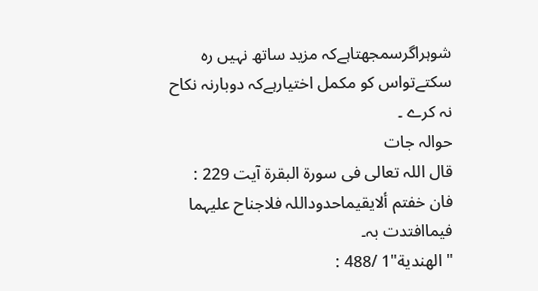شوہراگرسمجھتاہےکہ مزید ساتھ نہیں رہ سکتےتواس کو مکمل اختیارہےکہ دوبارنہ نکاح نہ کرے ۔
حوالہ جات
قال اللہ تعالی فی سورۃ البقرة آیت 229 :
فان خفتم ألایقیماحدوداللہ فلاجناح علیہما فیماافتدت بہ۔
" الھندیة"1 /488 :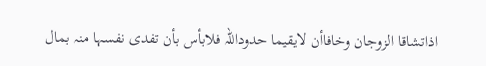اذاتشاقا الزوجان وخافاأن لایقیما حدوداللہ فلابأس بأن تفدی نفسہا منہ بمال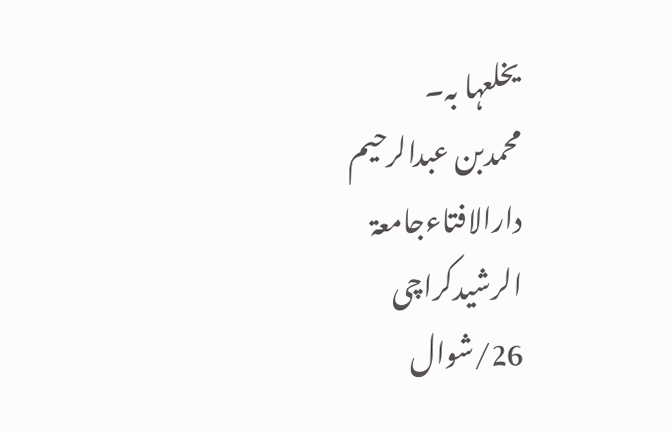یخلعہا بہ۔
محمدبن عبدالرحیم
دارالافتاءجامعۃ الرشیدکراچی
26/شوال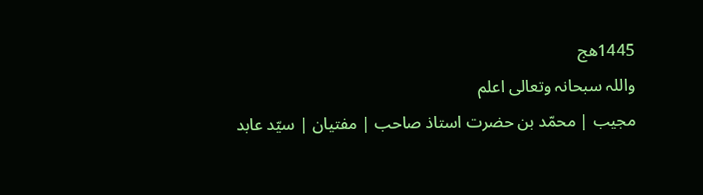1445ھج
واللہ سبحانہ وتعالی اعلم
مجیب | محمّد بن حضرت استاذ صاحب | مفتیان | سیّد عابد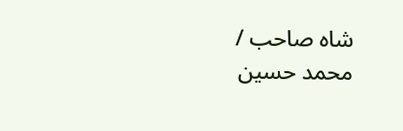شاہ صاحب / محمد حسین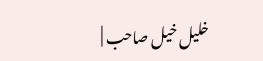خلیل خیل صاحب |